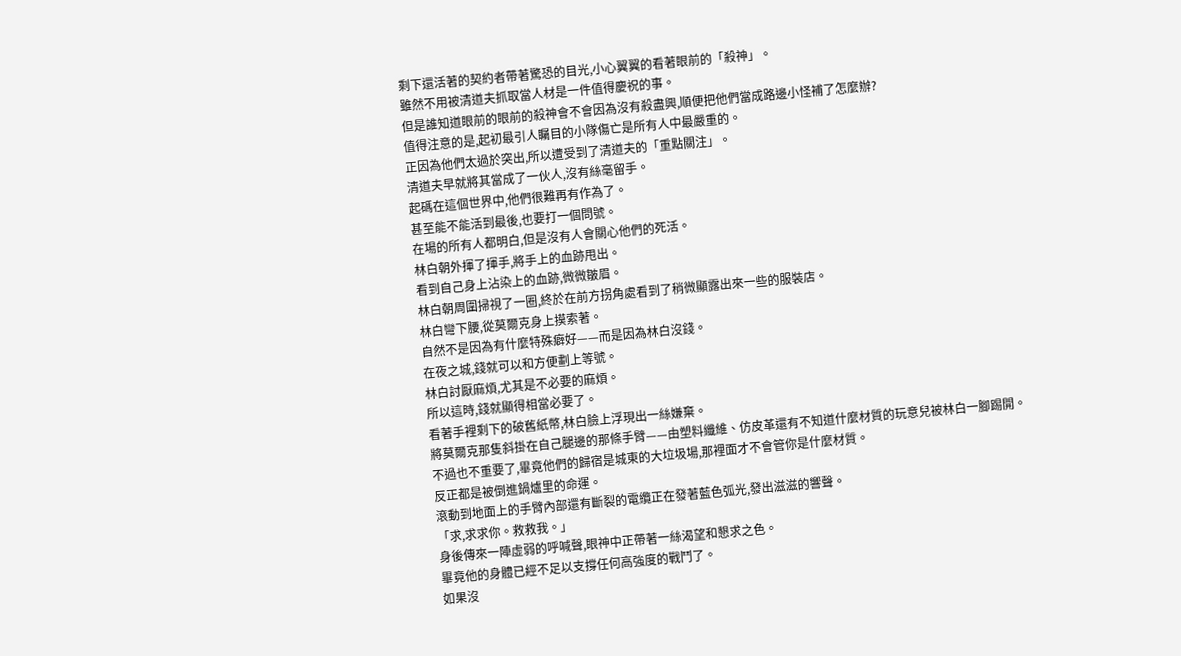剩下還活著的契約者帶著驚恐的目光,小心翼翼的看著眼前的「殺神」。
雖然不用被清道夫抓取當人材是一件值得慶祝的事。
但是誰知道眼前的眼前的殺神會不會因為沒有殺盡興,順便把他們當成路邊小怪補了怎麼辦?
值得注意的是,起初最引人矚目的小隊傷亡是所有人中最嚴重的。
正因為他們太過於突出,所以遭受到了清道夫的「重點關注」。
清道夫早就將其當成了一伙人,沒有絲毫留手。
起碼在這個世界中,他們很難再有作為了。
甚至能不能活到最後,也要打一個問號。
在場的所有人都明白,但是沒有人會關心他們的死活。
林白朝外揮了揮手,將手上的血跡甩出。
看到自己身上沾染上的血跡,微微皺眉。
林白朝周圍掃視了一圈,終於在前方拐角處看到了稍微顯露出來一些的服裝店。
林白彎下腰,從莫爾克身上摸索著。
自然不是因為有什麼特殊癖好——而是因為林白沒錢。
在夜之城,錢就可以和方便劃上等號。
林白討厭麻煩,尤其是不必要的麻煩。
所以這時,錢就顯得相當必要了。
看著手裡剩下的破舊紙幣,林白臉上浮現出一絲嫌棄。
將莫爾克那隻斜掛在自己腿邊的那條手臂——由塑料纖維、仿皮革還有不知道什麼材質的玩意兒被林白一腳踢開。
不過也不重要了,畢竟他們的歸宿是城東的大垃圾場,那裡面才不會管你是什麼材質。
反正都是被倒進鍋爐里的命運。
滾動到地面上的手臂內部還有斷裂的電纜正在發著藍色弧光,發出滋滋的響聲。
「求,求求你。救救我。」
身後傳來一陣虛弱的呼喊聲,眼神中正帶著一絲渴望和懇求之色。
畢竟他的身體已經不足以支撐任何高強度的戰鬥了。
如果沒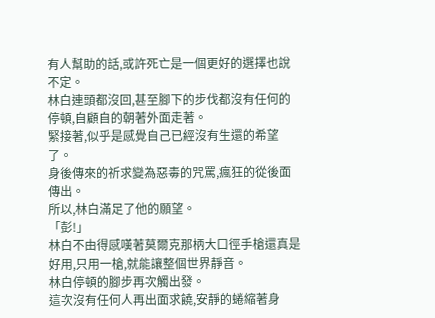有人幫助的話,或許死亡是一個更好的選擇也說不定。
林白連頭都沒回,甚至腳下的步伐都沒有任何的停頓,自顧自的朝著外面走著。
緊接著,似乎是感覺自己已經沒有生還的希望了。
身後傳來的祈求變為惡毒的咒罵,瘋狂的從後面傳出。
所以,林白滿足了他的願望。
「彭!」
林白不由得感嘆著莫爾克那柄大口徑手槍還真是好用,只用一槍,就能讓整個世界靜音。
林白停頓的腳步再次觸出發。
這次沒有任何人再出面求饒,安靜的蜷縮著身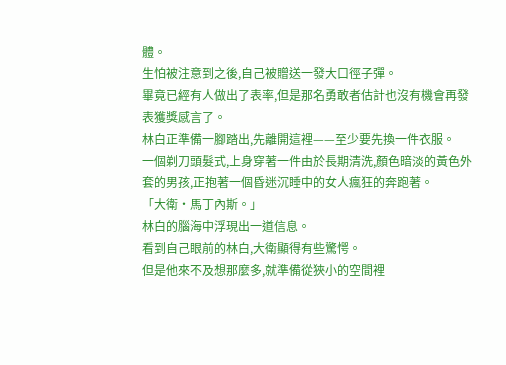體。
生怕被注意到之後,自己被贈送一發大口徑子彈。
畢竟已經有人做出了表率,但是那名勇敢者估計也沒有機會再發表獲獎感言了。
林白正準備一腳踏出,先離開這裡——至少要先換一件衣服。
一個剃刀頭髮式,上身穿著一件由於長期清洗,顏色暗淡的黃色外套的男孩,正抱著一個昏迷沉睡中的女人瘋狂的奔跑著。
「大衛·馬丁內斯。」
林白的腦海中浮現出一道信息。
看到自己眼前的林白,大衛顯得有些驚愕。
但是他來不及想那麼多,就準備從狹小的空間裡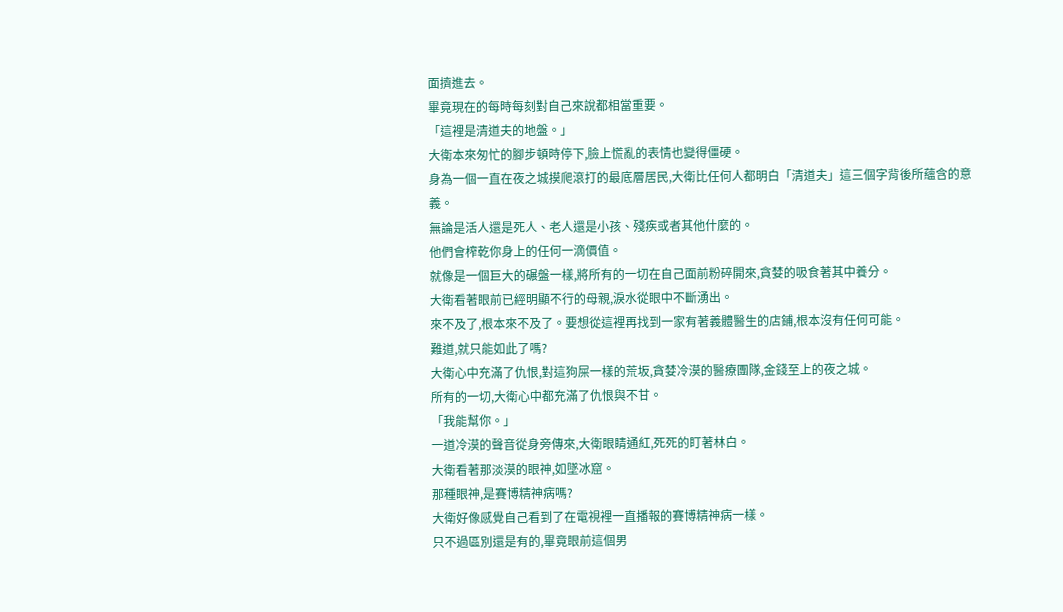面擠進去。
畢竟現在的每時每刻對自己來說都相當重要。
「這裡是清道夫的地盤。」
大衛本來匆忙的腳步頓時停下,臉上慌亂的表情也變得僵硬。
身為一個一直在夜之城摸爬滾打的最底層居民,大衛比任何人都明白「清道夫」這三個字背後所蘊含的意義。
無論是活人還是死人、老人還是小孩、殘疾或者其他什麼的。
他們會榨乾你身上的任何一滴價值。
就像是一個巨大的碾盤一樣,將所有的一切在自己面前粉碎開來,貪婪的吸食著其中養分。
大衛看著眼前已經明顯不行的母親,淚水從眼中不斷湧出。
來不及了,根本來不及了。要想從這裡再找到一家有著義體醫生的店鋪,根本沒有任何可能。
難道,就只能如此了嗎?
大衛心中充滿了仇恨,對這狗屎一樣的荒坂,貪婪冷漠的醫療團隊,金錢至上的夜之城。
所有的一切,大衛心中都充滿了仇恨與不甘。
「我能幫你。」
一道冷漠的聲音從身旁傳來,大衛眼睛通紅,死死的盯著林白。
大衛看著那淡漠的眼神,如墜冰窟。
那種眼神,是賽博精神病嗎?
大衛好像感覺自己看到了在電視裡一直播報的賽博精神病一樣。
只不過區別還是有的,畢竟眼前這個男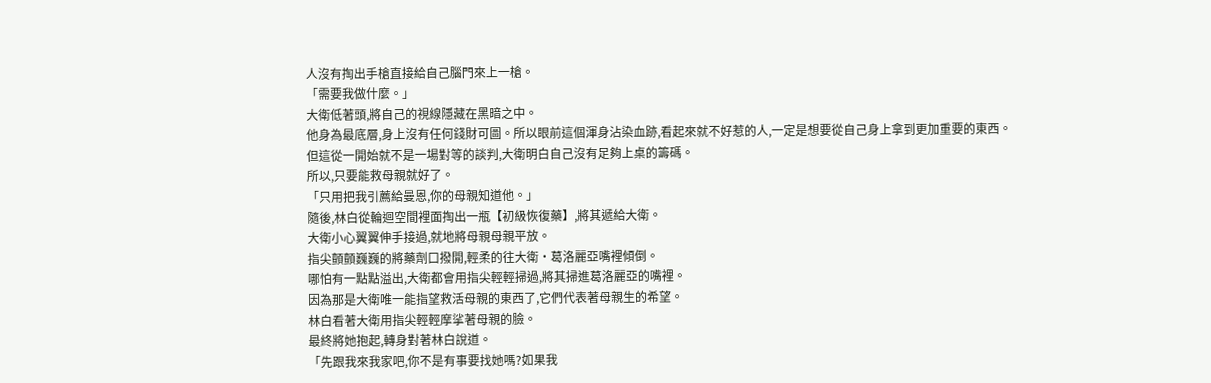人沒有掏出手槍直接給自己腦門來上一槍。
「需要我做什麼。」
大衛低著頭,將自己的視線隱藏在黑暗之中。
他身為最底層,身上沒有任何錢財可圖。所以眼前這個渾身沾染血跡,看起來就不好惹的人,一定是想要從自己身上拿到更加重要的東西。
但這從一開始就不是一場對等的談判,大衛明白自己沒有足夠上桌的籌碼。
所以,只要能救母親就好了。
「只用把我引薦給曼恩,你的母親知道他。」
隨後,林白從輪迴空間裡面掏出一瓶【初級恢復藥】,將其遞給大衛。
大衛小心翼翼伸手接過,就地將母親母親平放。
指尖顫顫巍巍的將藥劑口撥開,輕柔的往大衛·葛洛麗亞嘴裡傾倒。
哪怕有一點點溢出,大衛都會用指尖輕輕掃過,將其掃進葛洛麗亞的嘴裡。
因為那是大衛唯一能指望救活母親的東西了,它們代表著母親生的希望。
林白看著大衛用指尖輕輕摩挲著母親的臉。
最終將她抱起,轉身對著林白說道。
「先跟我來我家吧,你不是有事要找她嗎?如果我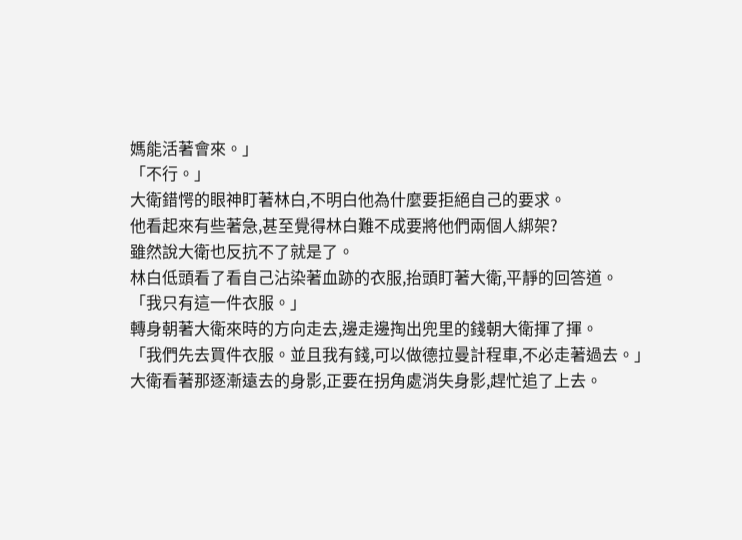媽能活著會來。」
「不行。」
大衛錯愕的眼神盯著林白,不明白他為什麼要拒絕自己的要求。
他看起來有些著急,甚至覺得林白難不成要將他們兩個人綁架?
雖然說大衛也反抗不了就是了。
林白低頭看了看自己沾染著血跡的衣服,抬頭盯著大衛,平靜的回答道。
「我只有這一件衣服。」
轉身朝著大衛來時的方向走去,邊走邊掏出兜里的錢朝大衛揮了揮。
「我們先去買件衣服。並且我有錢,可以做德拉曼計程車,不必走著過去。」
大衛看著那逐漸遠去的身影,正要在拐角處消失身影,趕忙追了上去。